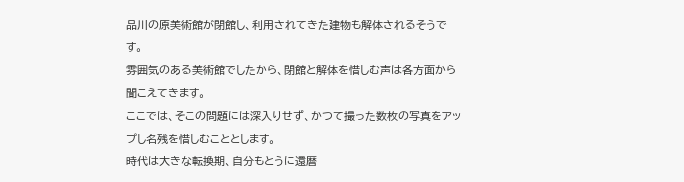品川の原美術館が閉館し、利用されてきた建物も解体されるそうです。
雰囲気のある美術館でしたから、閉館と解体を惜しむ声は各方面から聞こえてきます。
ここでは、そこの問題には深入りせず、かつて撮った数枚の写真をアップし名残を惜しむこととします。
時代は大きな転換期、自分もとうに還暦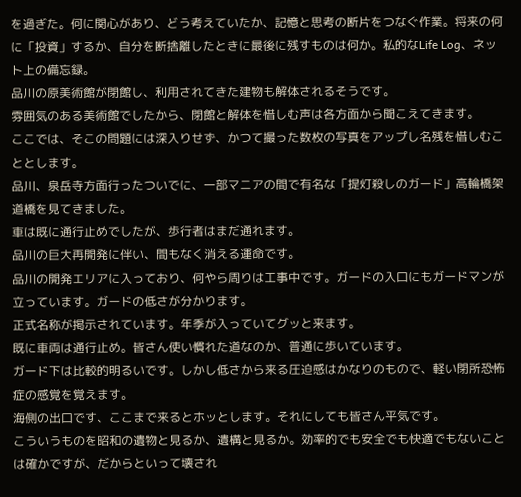を過ぎた。何に関心があり、どう考えていたか、記憶と思考の断片をつなぐ作業。将来の何に「投資」するか、自分を断捨離したときに最後に残すものは何か。私的なLife Log、ネット上の備忘録。
品川の原美術館が閉館し、利用されてきた建物も解体されるそうです。
雰囲気のある美術館でしたから、閉館と解体を惜しむ声は各方面から聞こえてきます。
ここでは、そこの問題には深入りせず、かつて撮った数枚の写真をアップし名残を惜しむこととします。
品川、泉岳寺方面行ったついでに、一部マニアの間で有名な「提灯殺しのガード」高輪橋架道橋を見てきました。
車は既に通行止めでしたが、歩行者はまだ通れます。
品川の巨大再開発に伴い、間もなく消える運命です。
品川の開発エリアに入っており、何やら周りは工事中です。ガードの入口にもガードマンが立っています。ガードの低さが分かります。
正式名称が掲示されています。年季が入っていてグッと来ます。
既に車両は通行止め。皆さん使い慣れた道なのか、普通に歩いています。
ガード下は比較的明るいです。しかし低さから来る圧迫感はかなりのもので、軽い閉所恐怖症の感覚を覚えます。
海側の出口です、ここまで来るとホッとします。それにしても皆さん平気です。
こういうものを昭和の遺物と見るか、遺構と見るか。効率的でも安全でも快適でもないことは確かですが、だからといって壊され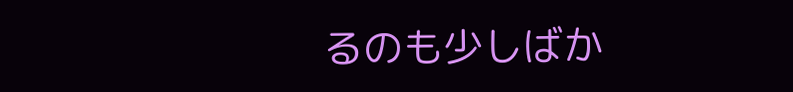るのも少しばか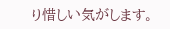り惜しい気がします。